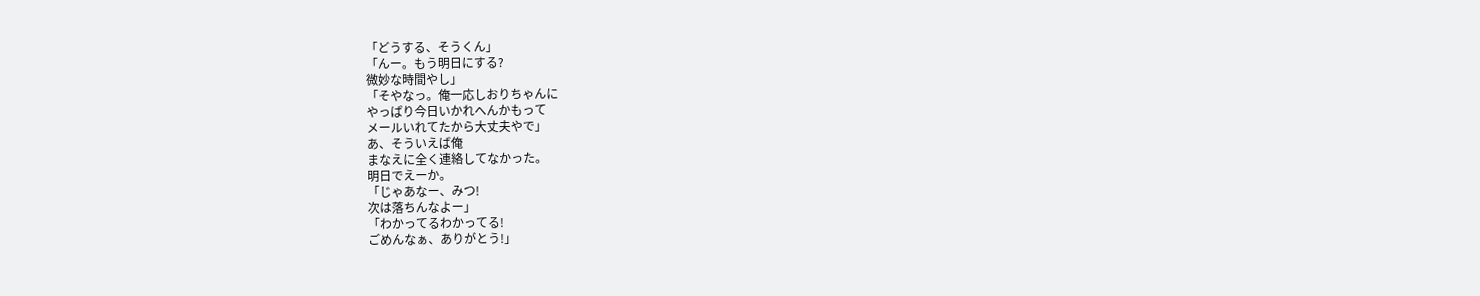「どうする、そうくん」
「んー。もう明日にする?
微妙な時間やし」
「そやなっ。俺一応しおりちゃんに
やっぱり今日いかれへんかもって
メールいれてたから大丈夫やで」
あ、そういえば俺
まなえに全く連絡してなかった。
明日でえーか。
「じゃあなー、みつ!
次は落ちんなよー」
「わかってるわかってる!
ごめんなぁ、ありがとう!」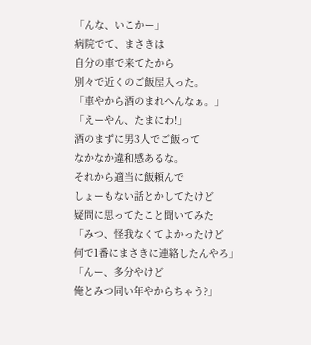「んな、いこかー」
病院でて、まさきは
自分の車で来てたから
別々で近くのご飯屋入った。
「車やから酒のまれへんなぁ。」
「えーやん、たまにわ!」
酒のまずに男3人でご飯って
なかなか違和感あるな。
それから適当に飯頼んで
しょーもない話とかしてたけど
疑問に思ってたこと聞いてみた
「みつ、怪我なくてよかったけど
何で1番にまさきに連絡したんやろ」
「んー、多分やけど
俺とみつ同い年やからちゃう?」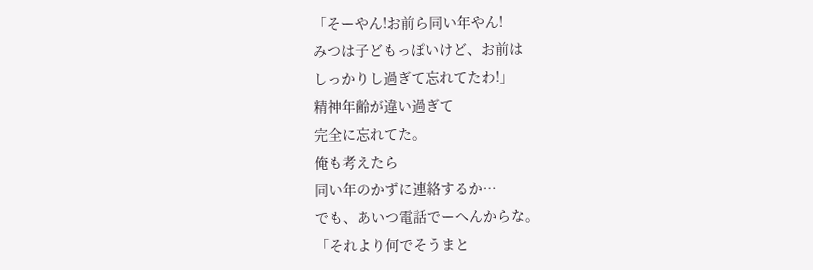「そーやん!お前ら同い年やん!
みつは子どもっぽいけど、お前は
しっかりし過ぎて忘れてたわ!」
精神年齢が違い過ぎて
完全に忘れてた。
俺も考えたら
同い年のかずに連絡するか…
でも、あいつ電話でーへんからな。
「それより何でそうまと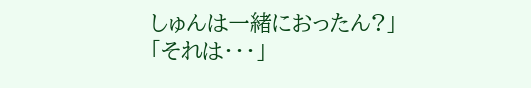しゅんは一緒におったん?」
「それは・・・」